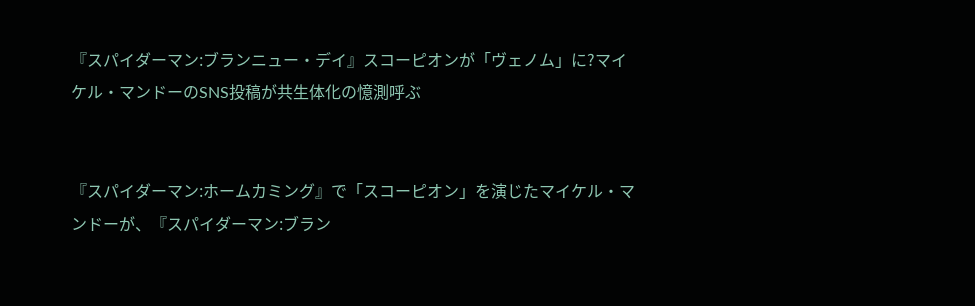『スパイダーマン:ブランニュー・デイ』スコーピオンが「ヴェノム」に?マイケル・マンドーのSNS投稿が共生体化の憶測呼ぶ


『スパイダーマン:ホームカミング』で「スコーピオン」を演じたマイケル・マンドーが、『スパイダーマン:ブラン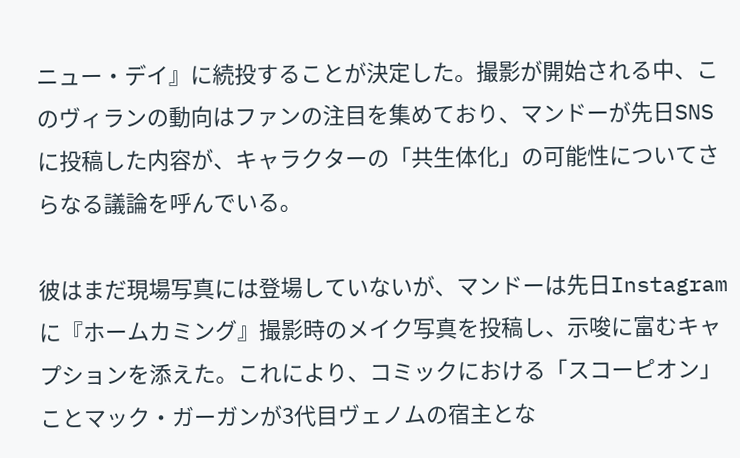ニュー・デイ』に続投することが決定した。撮影が開始される中、このヴィランの動向はファンの注目を集めており、マンドーが先日SNSに投稿した内容が、キャラクターの「共生体化」の可能性についてさらなる議論を呼んでいる。

彼はまだ現場写真には登場していないが、マンドーは先日Instagramに『ホームカミング』撮影時のメイク写真を投稿し、示唆に富むキャプションを添えた。これにより、コミックにおける「スコーピオン」ことマック・ガーガンが3代目ヴェノムの宿主とな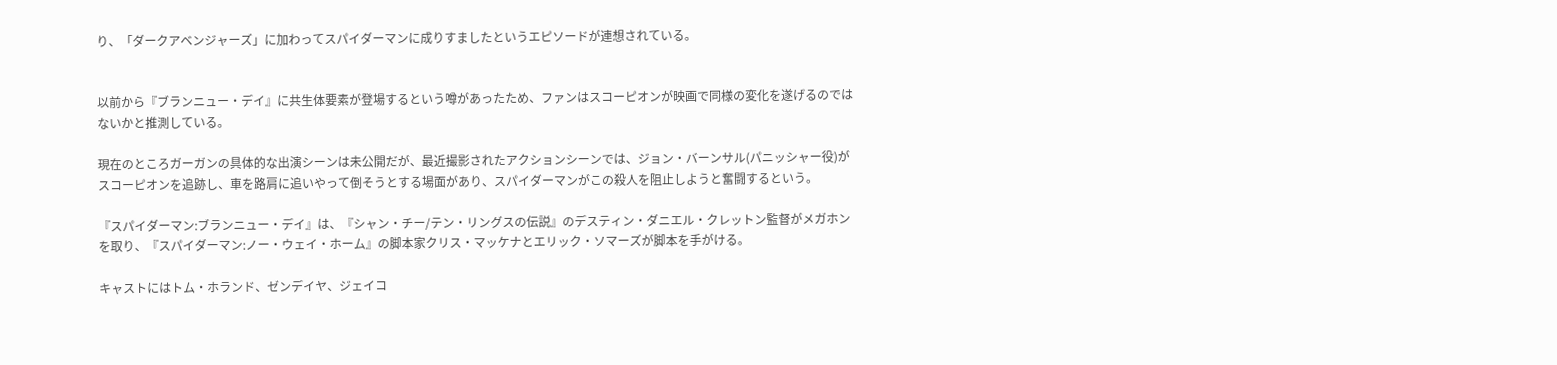り、「ダークアベンジャーズ」に加わってスパイダーマンに成りすましたというエピソードが連想されている。


以前から『ブランニュー・デイ』に共生体要素が登場するという噂があったため、ファンはスコーピオンが映画で同様の変化を遂げるのではないかと推測している。

現在のところガーガンの具体的な出演シーンは未公開だが、最近撮影されたアクションシーンでは、ジョン・バーンサル(パニッシャー役)がスコーピオンを追跡し、車を路肩に追いやって倒そうとする場面があり、スパイダーマンがこの殺人を阻止しようと奮闘するという。

『スパイダーマン:ブランニュー・デイ』は、『シャン・チー/テン・リングスの伝説』のデスティン・ダニエル・クレットン監督がメガホンを取り、『スパイダーマン:ノー・ウェイ・ホーム』の脚本家クリス・マッケナとエリック・ソマーズが脚本を手がける。

キャストにはトム・ホランド、ゼンデイヤ、ジェイコ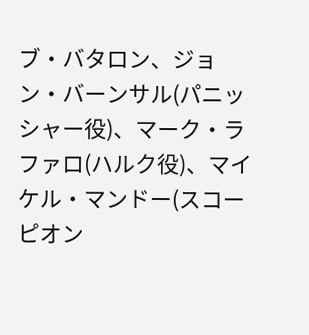ブ・バタロン、ジョン・バーンサル(パニッシャー役)、マーク・ラファロ(ハルク役)、マイケル・マンドー(スコーピオン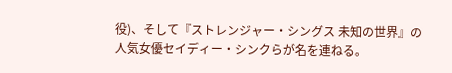役)、そして『ストレンジャー・シングス 未知の世界』の人気女優セイディー・シンクらが名を連ねる。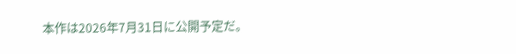本作は2026年7月31日に公開予定だ。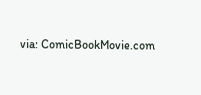via: ComicBookMovie.com